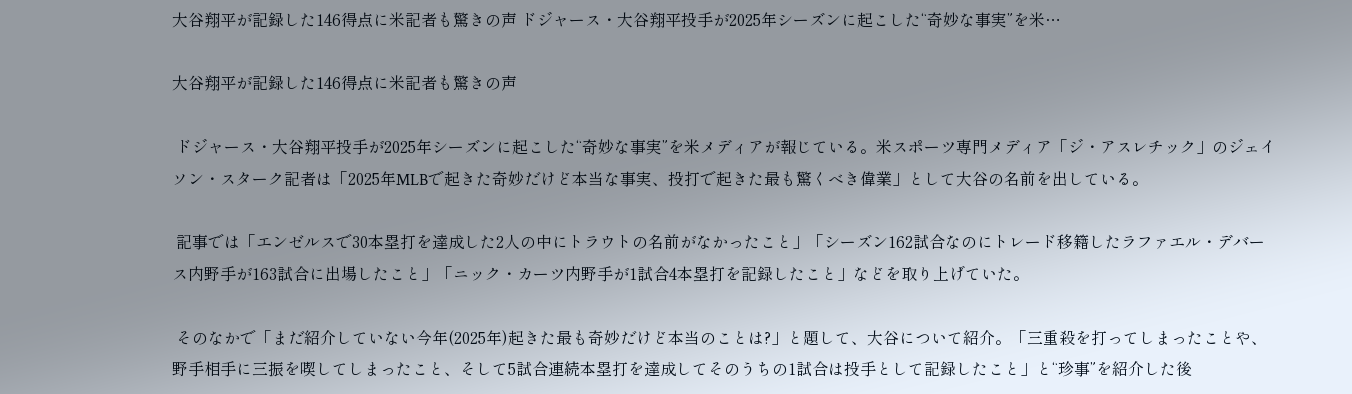大谷翔平が記録した146得点に米記者も驚きの声 ドジャース・大谷翔平投手が2025年シーズンに起こした“奇妙な事実”を米…

大谷翔平が記録した146得点に米記者も驚きの声

 ドジャース・大谷翔平投手が2025年シーズンに起こした“奇妙な事実”を米メディアが報じている。米スポーツ専門メディア「ジ・アスレチック」のジェイソン・スターク記者は「2025年MLBで起きた奇妙だけど本当な事実、投打で起きた最も驚くべき偉業」として大谷の名前を出している。

 記事では「エンゼルスで30本塁打を達成した2人の中にトラウトの名前がなかったこと」「シーズン162試合なのにトレード移籍したラファエル・デバース内野手が163試合に出場したこと」「ニック・カーツ内野手が1試合4本塁打を記録したこと」などを取り上げていた。

 そのなかで「まだ紹介していない今年(2025年)起きた最も奇妙だけど本当のことは?」と題して、大谷について紹介。「三重殺を打ってしまったことや、野手相手に三振を喫してしまったこと、そして5試合連続本塁打を達成してそのうちの1試合は投手として記録したこと」と“珍事”を紹介した後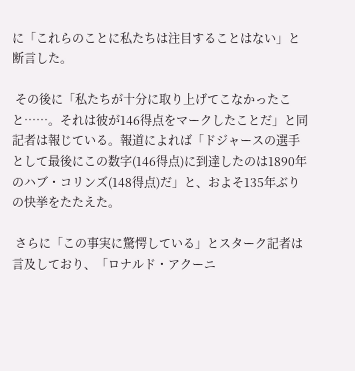に「これらのことに私たちは注目することはない」と断言した。

 その後に「私たちが十分に取り上げてこなかったこと……。それは彼が146得点をマークしたことだ」と同記者は報じている。報道によれば「ドジャースの選手として最後にこの数字(146得点)に到達したのは1890年のハブ・コリンズ(148得点)だ」と、およそ135年ぶりの快挙をたたえた。

 さらに「この事実に驚愕している」とスターク記者は言及しており、「ロナルド・アクーニ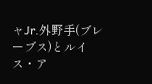ャJr.外野手(ブレーブス)とルイス・ア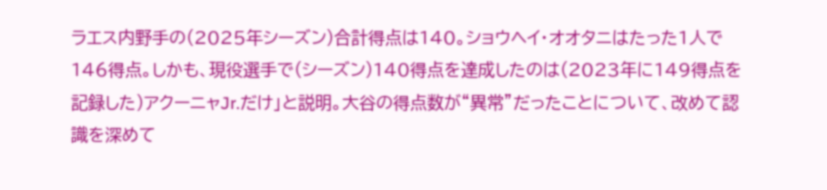ラエス内野手の(2025年シーズン)合計得点は140。ショウヘイ・オオタニはたった1人で146得点。しかも、現役選手で(シーズン)140得点を達成したのは(2023年に149得点を記録した)アクーニャJr.だけ」と説明。大谷の得点数が“異常”だったことについて、改めて認識を深めて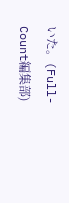いた。(Full-Count編集部)